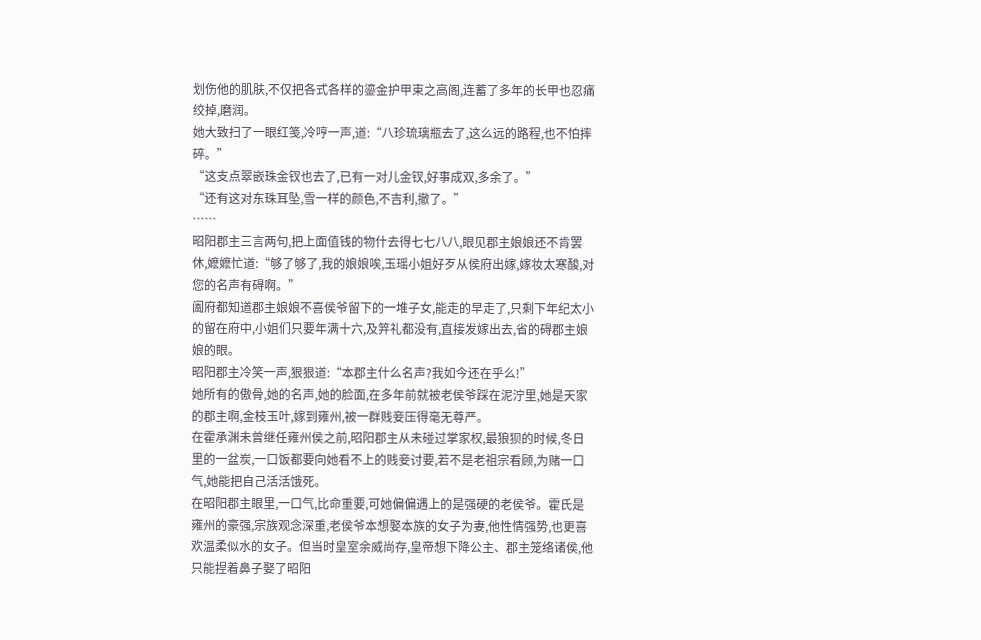划伤他的肌肤,不仅把各式各样的鎏金护甲束之高阁,连蓄了多年的长甲也忍痛绞掉,磨润。
她大致扫了一眼红笺,冷哼一声,道:“八珍琉璃瓶去了,这么远的路程,也不怕摔碎。”
“这支点翠嵌珠金钗也去了,已有一对儿金钗,好事成双,多余了。”
“还有这对东珠耳坠,雪一样的颜色,不吉利,撤了。”
……
昭阳郡主三言两句,把上面值钱的物什去得七七八八,眼见郡主娘娘还不肯罢休,嬷嬷忙道:“够了够了,我的娘娘唉,玉瑶小姐好歹从侯府出嫁,嫁妆太寒酸,对您的名声有碍啊。”
阖府都知道郡主娘娘不喜侯爷留下的一堆子女,能走的早走了,只剩下年纪太小的留在府中,小姐们只要年满十六,及笄礼都没有,直接发嫁出去,省的碍郡主娘娘的眼。
昭阳郡主冷笑一声,狠狠道:“本郡主什么名声?我如今还在乎么!”
她所有的傲骨,她的名声,她的脸面,在多年前就被老侯爷踩在泥泞里,她是天家的郡主啊,金枝玉叶,嫁到雍州,被一群贱妾压得毫无尊严。
在霍承渊未曾继任雍州侯之前,昭阳郡主从未碰过掌家权,最狼狈的时候,冬日里的一盆炭,一口饭都要向她看不上的贱妾讨要,若不是老祖宗看顾,为赌一口气,她能把自己活活饿死。
在昭阳郡主眼里,一口气,比命重要,可她偏偏遇上的是强硬的老侯爷。霍氏是雍州的豪强,宗族观念深重,老侯爷本想娶本族的女子为妻,他性情强势,也更喜欢温柔似水的女子。但当时皇室余威尚存,皇帝想下降公主、郡主笼络诸侯,他只能捏着鼻子娶了昭阳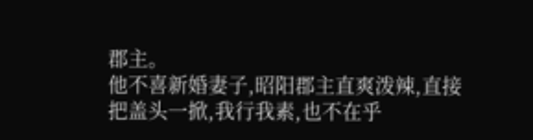郡主。
他不喜新婚妻子,昭阳郡主直爽泼辣,直接把盖头一掀,我行我素,也不在乎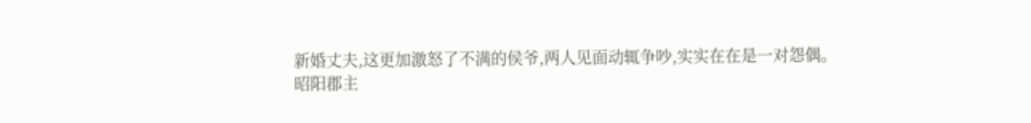新婚丈夫,这更加激怒了不满的侯爷,两人见面动辄争吵,实实在在是一对怨偶。
昭阳郡主